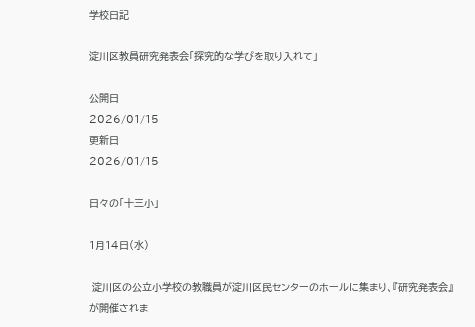学校日記

淀川区教員研究発表会「探究的な学びを取り入れて」

公開日
2026/01/15
更新日
2026/01/15

日々の「十三小」

1月14日(水)

 淀川区の公立小学校の教職員が淀川区民センターのホールに集まり、『研究発表会』が開催されま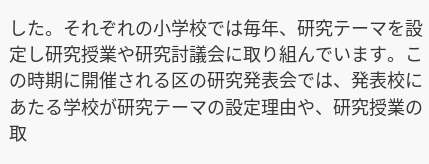した。それぞれの小学校では毎年、研究テーマを設定し研究授業や研究討議会に取り組んでいます。この時期に開催される区の研究発表会では、発表校にあたる学校が研究テーマの設定理由や、研究授業の取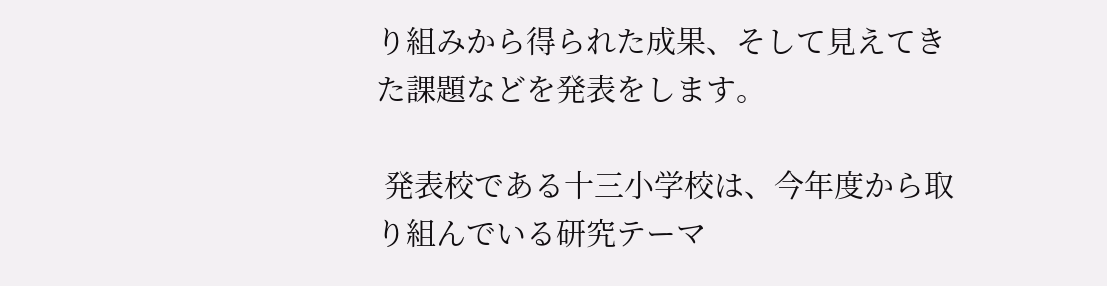り組みから得られた成果、そして見えてきた課題などを発表をします。

 発表校である十三小学校は、今年度から取り組んでいる研究テーマ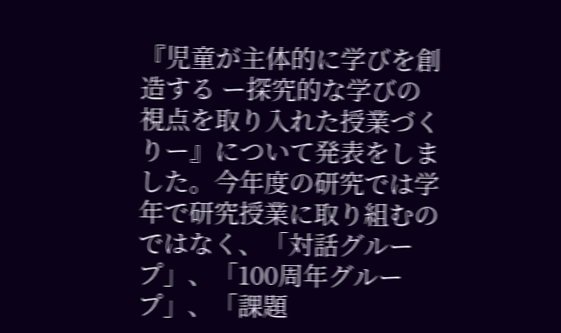『児童が主体的に学びを創造する ー探究的な学びの視点を取り入れた授業づくりー』について発表をしました。今年度の研究では学年で研究授業に取り組むのではなく、「対話グループ」、「100周年グループ」、「課題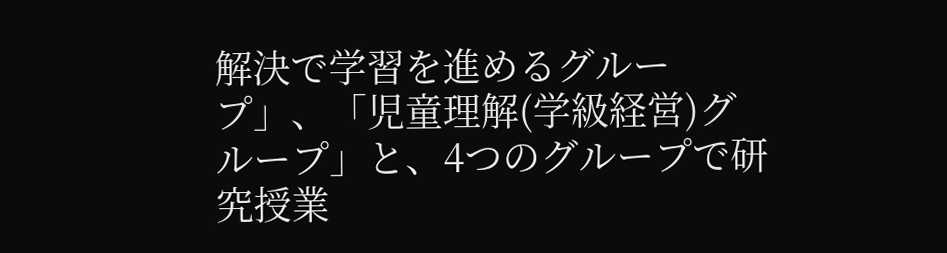解決で学習を進めるグループ」、「児童理解(学級経営)グループ」と、4つのグループで研究授業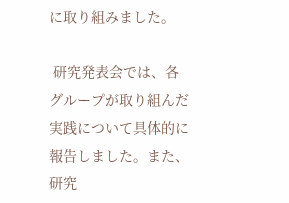に取り組みました。

 研究発表会では、各グループが取り組んだ実践について具体的に報告しました。また、研究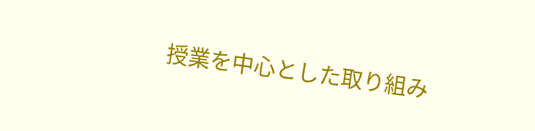授業を中心とした取り組み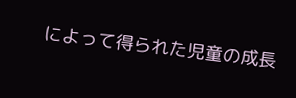によって得られた児童の成長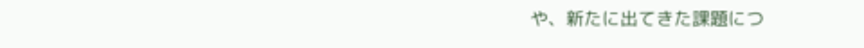や、新たに出てきた課題につ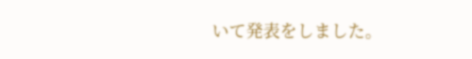いて発表をしました。